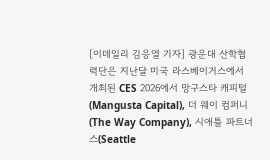[이데일리 김응열 기자] 광운대 산학협력단은 지난달 미국 라스베이거스에서 개최된 CES 2026에서 망구스타 캐피털(Mangusta Capital), 더 웨이 컴퍼니(The Way Company), 시애틀 파트너스(Seattle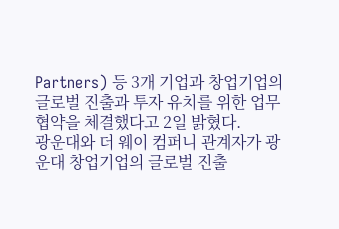Partners) 등 3개 기업과 창업기업의 글로벌 진출과 투자 유치를 위한 업무협약을 체결했다고 2일 밝혔다.
광운대와 더 웨이 컴퍼니 관계자가 광운대 창업기업의 글로벌 진출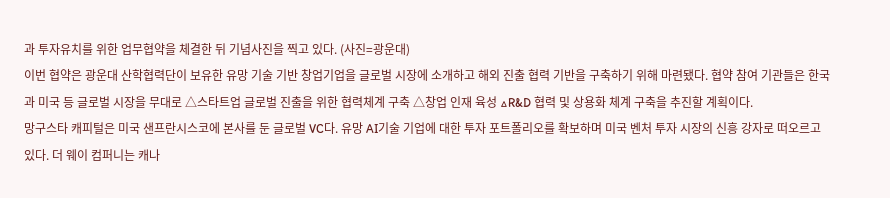과 투자유치를 위한 업무협약을 체결한 뒤 기념사진을 찍고 있다. (사진=광운대)
이번 협약은 광운대 산학협력단이 보유한 유망 기술 기반 창업기업을 글로벌 시장에 소개하고 해외 진출 협력 기반을 구축하기 위해 마련됐다. 협약 참여 기관들은 한국과 미국 등 글로벌 시장을 무대로 △스타트업 글로벌 진출을 위한 협력체계 구축 △창업 인재 육성 △R&D 협력 및 상용화 체계 구축을 추진할 계획이다.
망구스타 캐피털은 미국 샌프란시스코에 본사를 둔 글로벌 VC다. 유망 AI기술 기업에 대한 투자 포트폴리오를 확보하며 미국 벤처 투자 시장의 신흥 강자로 떠오르고 있다. 더 웨이 컴퍼니는 캐나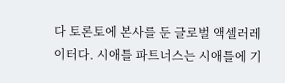다 토론토에 본사를 둔 글로벌 액셀러레이터다. 시애틀 파트너스는 시애틀에 기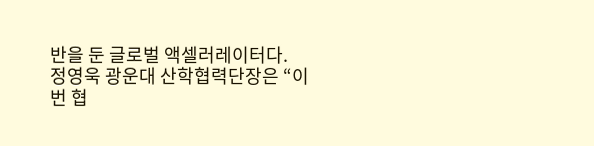반을 둔 글로벌 액셀러레이터다.
정영욱 광운대 산학협력단장은 “이번 협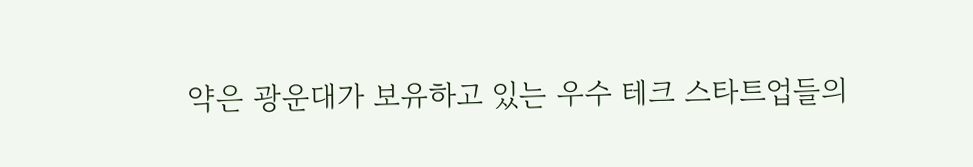약은 광운대가 보유하고 있는 우수 테크 스타트업들의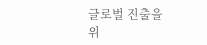글로벌 진출을 위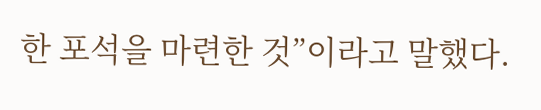한 포석을 마련한 것”이라고 말했다.